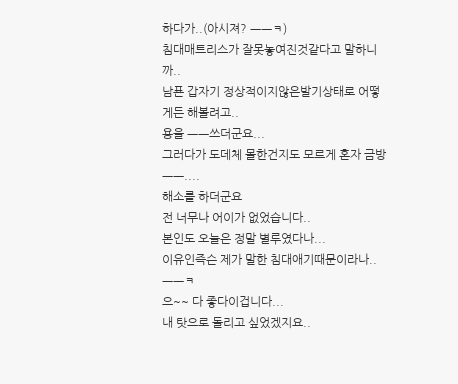하다가..(아시져? ㅡㅡㅋ)
침대매트리스가 잘못놓여진것같다고 말하니까..
남푠 갑자기 정상적이지않은발기상태로 어떻게든 해볼려고..
용을 ㅡㅡ쓰더군요...
그러다가 도데체 몰한건지도 모르게 혼자 금방 ㅡㅡ....
해소를 하더군요
전 너무나 어이가 없었습니다..
본인도 오늘은 정말 별루였다나...
이유인즉슨 제가 말한 침대애기때문이라나..ㅡㅡㅋ
으~~ 다 좋다이겁니다...
내 탓으로 돌리고 싶었겠지요..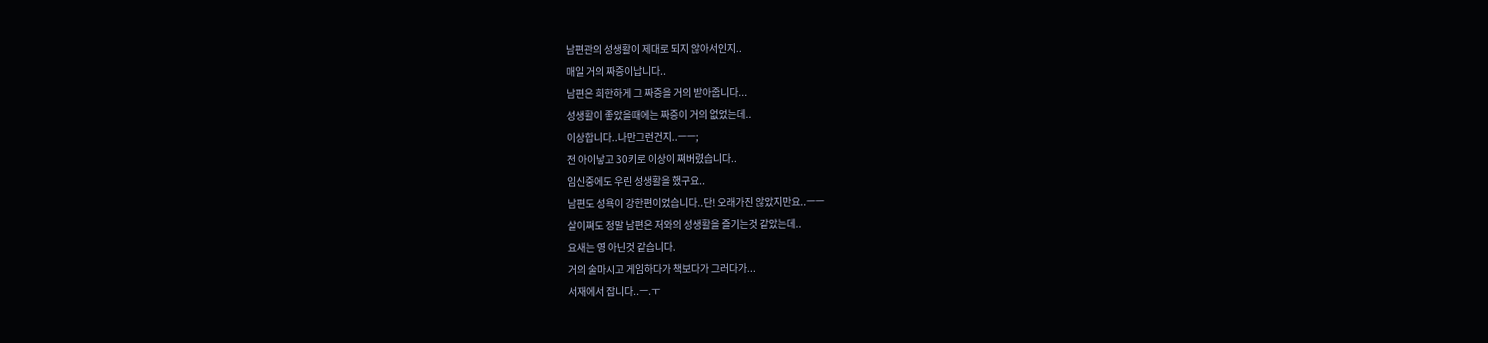남편관의 성생활이 제대로 되지 않아서인지..
매일 거의 짜증이납니다..
남편은 희한하게 그 짜증을 거의 받아줍니다...
성생활이 좋았을때에는 짜증이 거의 없었는데..
이상합니다..나만그런건지..ㅡㅡ;
전 아이낳고 30키로 이상이 쪄버렸습니다..
임신중에도 우린 성생활을 했구요..
남편도 성욕이 강한편이었습니다..단! 오래가진 않았지만요..ㅡㅡ
살이쪄도 정말 남편은 저와의 성생활을 즐기는것 같았는데..
요새는 영 아닌것 같습니다.
거의 술마시고 게임하다가 책보다가 그러다가...
서재에서 잡니다..ㅡ.ㅜ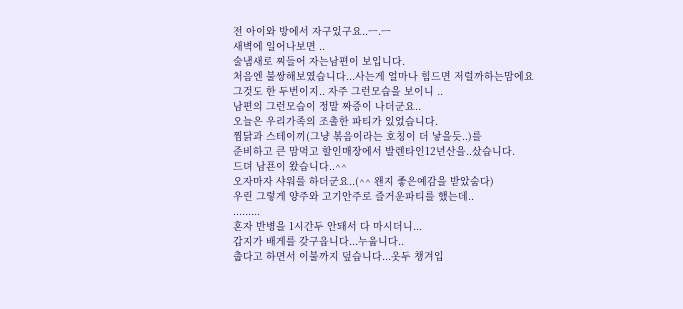전 아이와 방에서 자구있구요..ㅡ.ㅡ
새벽에 일어나보면 ..
술냄새로 찌들어 자는남편이 보입니다.
처음엔 불쌍해보였습니다...사는게 얼마나 힘드면 저럴까하는맘에요
그것도 한 두번이지.. 자주 그런모습을 보이니 ..
남편의 그런모습이 정말 짜증이 나더군요..
오늘은 우리가족의 조촐한 파티가 있었습니다.
찜닭과 스테이끼(그냥 볶음이라는 호칭이 더 낳을듯..)를
준비하고 큰 맘먹고 할인매장에서 발렌타인12년산을..샀습니다.
드뎌 남푠이 왔습니다..^^
오자마자 샤워를 하더군요..(^^ 왠지 좋은예감을 받았숨다)
우린 그렇게 양주와 고기안주로 즐거운파티를 했는데..
.........
혼자 반병을 1시간두 안돼서 다 마시더니...
갑지가 배게를 갖구옵니다...누웁니다..
춥다고 하면서 이불까지 덮습니다...옷두 챙겨입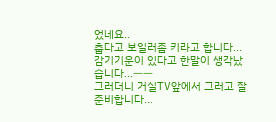었네요..
춥다고 보일러좀 키라고 합니다...
감기기운이 있다고 한말이 생각났습니다...ㅡㅡ
그러더니 거실TV앞에서 그러고 잘준비합니다...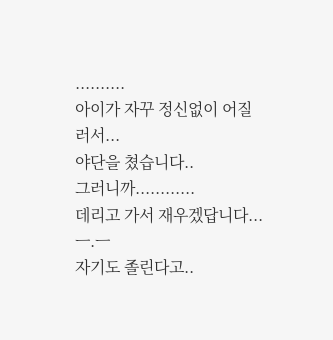..........
아이가 자꾸 정신없이 어질러서...
야단을 쳤습니다..
그러니까............
데리고 가서 재우겠답니다...ㅡ.ㅡ
자기도 졸린다고..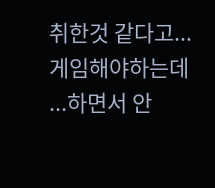취한것 같다고...
게임해야하는데 ...하면서 안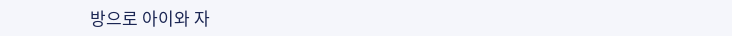방으로 아이와 자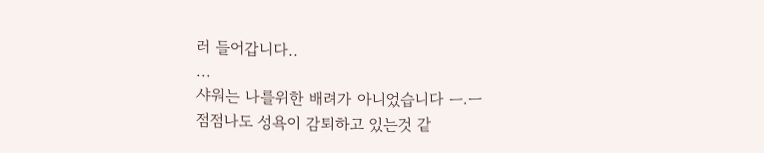러 들어갑니다..
...
샤워는 나를위한 배려가 아니었습니다 ㅡ.ㅡ
점점나도 성욕이 감퇴하고 있는것 같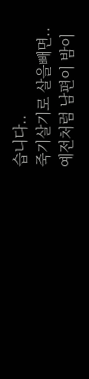습니다..
죽기살기로 살을빼면..
예전처럼 남편이 밤이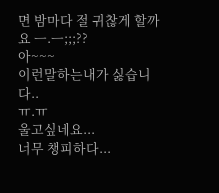면 밤마다 절 귀찮게 할까요 ㅡ.ㅡ;;;??
아~~~
이런말하는내가 싫습니다..
ㅠ.ㅠ
울고싶네요...
너무 챙피하다...